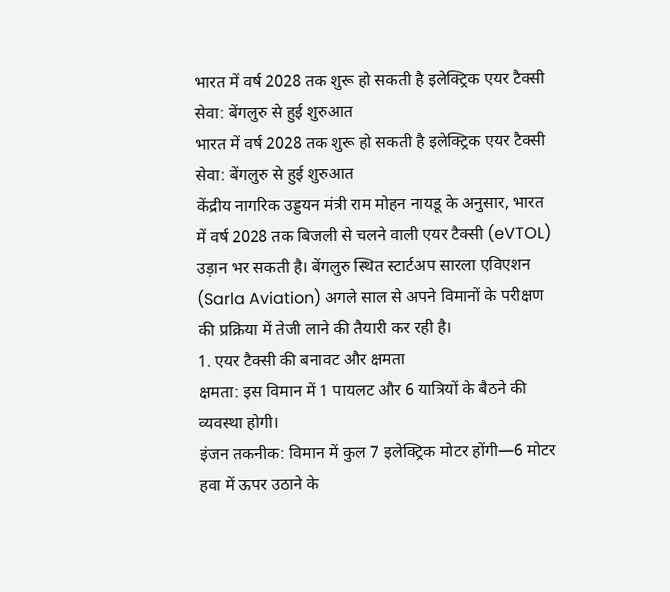भारत में वर्ष 2028 तक शुरू हो सकती है इलेक्ट्रिक एयर टैक्सी सेवा: बेंगलुरु से हुई शुरुआत
भारत में वर्ष 2028 तक शुरू हो सकती है इलेक्ट्रिक एयर टैक्सी सेवा: बेंगलुरु से हुई शुरुआत
केंद्रीय नागरिक उड्डयन मंत्री राम मोहन नायडू के अनुसार, भारत में वर्ष 2028 तक बिजली से चलने वाली एयर टैक्सी (eVTOL) उड़ान भर सकती है। बेंगलुरु स्थित स्टार्टअप सारला एविएशन (Sarla Aviation) अगले साल से अपने विमानों के परीक्षण की प्रक्रिया में तेजी लाने की तैयारी कर रही है।
1. एयर टैक्सी की बनावट और क्षमता
क्षमता: इस विमान में 1 पायलट और 6 यात्रियों के बैठने की व्यवस्था होगी।
इंजन तकनीक: विमान में कुल 7 इलेक्ट्रिक मोटर होंगी—6 मोटर हवा में ऊपर उठाने के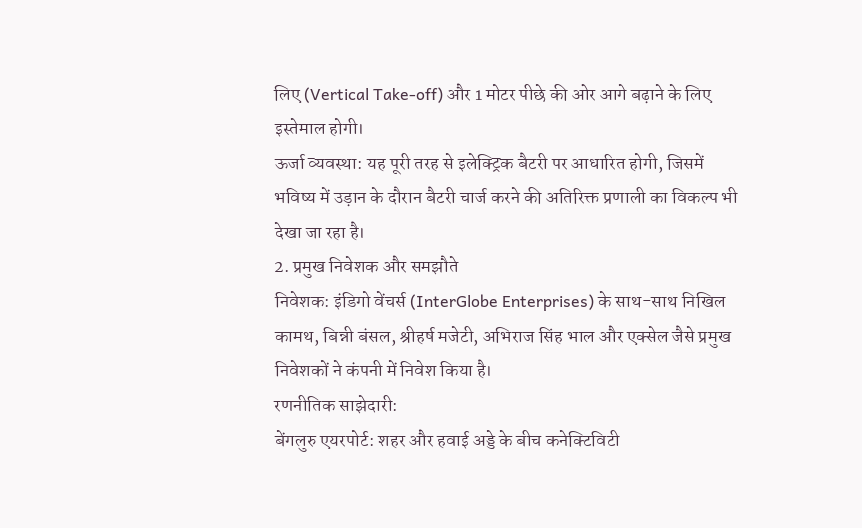लिए (Vertical Take-off) और 1 मोटर पीछे की ओर आगे बढ़ाने के लिए इस्तेमाल होगी।
ऊर्जा व्यवस्था: यह पूरी तरह से इलेक्ट्रिक बैटरी पर आधारित होगी, जिसमें भविष्य में उड़ान के दौरान बैटरी चार्ज करने की अतिरिक्त प्रणाली का विकल्प भी देखा जा रहा है।
2. प्रमुख निवेशक और समझौते
निवेशक: इंडिगो वेंचर्स (InterGlobe Enterprises) के साथ-साथ निखिल कामथ, बिन्नी बंसल, श्रीहर्ष मजेटी, अभिराज सिंह भाल और एक्सेल जैसे प्रमुख निवेशकों ने कंपनी में निवेश किया है।
रणनीतिक साझेदारी:
बेंगलुरु एयरपोर्ट: शहर और हवाई अड्डे के बीच कनेक्टिविटी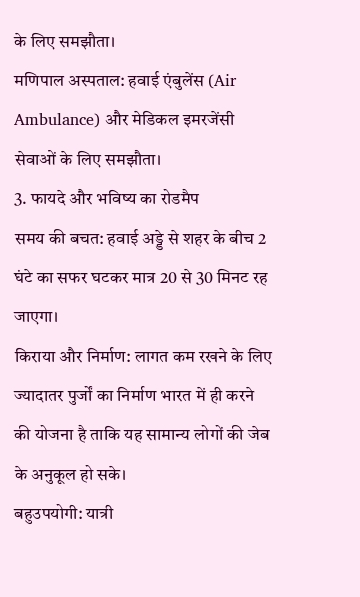के लिए समझौता।
मणिपाल अस्पताल: हवाई एंबुलेंस (Air Ambulance) और मेडिकल इमरजेंसी सेवाओं के लिए समझौता।
3. फायदे और भविष्य का रोडमैप
समय की बचत: हवाई अड्डे से शहर के बीच 2 घंटे का सफर घटकर मात्र 20 से 30 मिनट रह जाएगा।
किराया और निर्माण: लागत कम रखने के लिए ज्यादातर पुर्जों का निर्माण भारत में ही करने की योजना है ताकि यह सामान्य लोगों की जेब के अनुकूल हो सके।
बहुउपयोगी: यात्री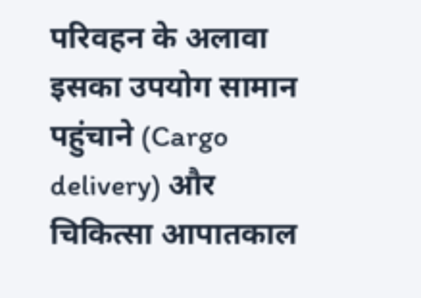परिवहन के अलावा इसका उपयोग सामान पहुंचाने (Cargo delivery) और चिकित्सा आपातकाल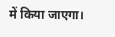में किया जाएगा।